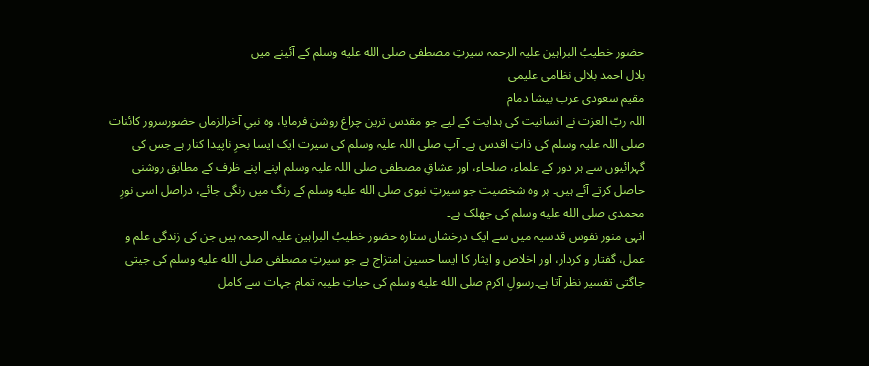حضور خطیبُ البراہین علیہ الرحمہ سیرتِ مصطفی صلى الله عليه وسلم کے آئینے میں
بلال احمد بلالی نظامی علیمی
مقیم سعودی عرب بیشا دمام
اللہ ربّ العزت نے انسانیت کی ہدایت کے لیے جو مقدس ترین چراغ روشن فرمایا، وہ نبیِ آخرالزماں حضورسرور کائنات صلی اللہ علیہ وسلم کی ذاتِ اقدس ہے۔ آپ صلی اللہ علیہ وسلم کی سیرت ایک ایسا بحرِ ناپیدا کنار ہے جس کی گہرائیوں سے ہر دور کے علماء، صلحاء، اور عشاقِ مصطفی صلی اللہ علیہ وسلم اپنے اپنے ظرف کے مطابق روشنی حاصل کرتے آئے ہیں۔ ہر وہ شخصیت جو سیرتِ نبوی صلى الله عليه وسلم کے رنگ میں رنگی جائے، دراصل اسی نورِ محمدی صلى الله عليه وسلم کی جھلک ہے۔
انہی منور نفوس قدسیہ میں سے ایک درخشاں ستارہ حضور خطیبُ البراہین علیہ الرحمہ ہیں جن کی زندگی علم و عمل، گفتار و کردار، اور اخلاص و ایثار کا ایسا حسین امتزاج ہے جو سیرتِ مصطفی صلى الله عليه وسلم کی جیتی جاگتی تفسیر نظر آتا ہے۔رسولِ اکرم صلى الله عليه وسلم کی حیاتِ طیبہ تمام جہات سے کامل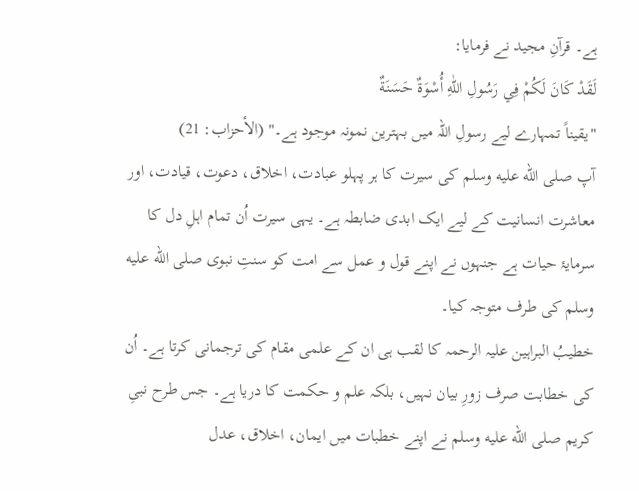ہے۔ قرآنِ مجید نے فرمایا:
لَقَدْ كَانَ لَكُمْ فِي رَسُولِ اللّٰهِ أُسْوَةٌ حَسَنَةٌ
"یقیناً تمہارے لیے رسولِ اللہ میں بہترین نمونہ موجود ہے۔" (الأحزاب: 21)
آپ صلى الله عليه وسلم کی سیرت کا ہر پہلو عبادت، اخلاق، دعوت، قیادت، اور معاشرت انسانیت کے لیے ایک ابدی ضابطہ ہے۔ یہی سیرت اُن تمام اہلِ دل کا سرمایۂ حیات ہے جنہوں نے اپنے قول و عمل سے امت کو سنتِ نبوی صلى الله عليه وسلم کی طرف متوجہ کیا۔
خطیبُ البراہین علیہ الرحمہ کا لقب ہی ان کے علمی مقام کی ترجمانی کرتا ہے۔ اُن کی خطابت صرف زورِ بیان نہیں، بلکہ علم و حکمت کا دریا ہے۔ جس طرح نبیِ کریم صلى الله عليه وسلم نے اپنے خطبات میں ایمان، اخلاق، عدل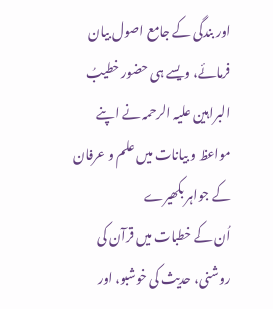اور بندگی کے جامع اصول بیان فرمائے، ویسے ہی حضور خطیبُ البراہین علیہ الرحمہ نے اپنے مواعظ و بیانات میں علم و عرفان کے جواہر بکھیرے
اُن کے خطبات میں قرآن کی روشنی، حدیث کی خوشبو، اور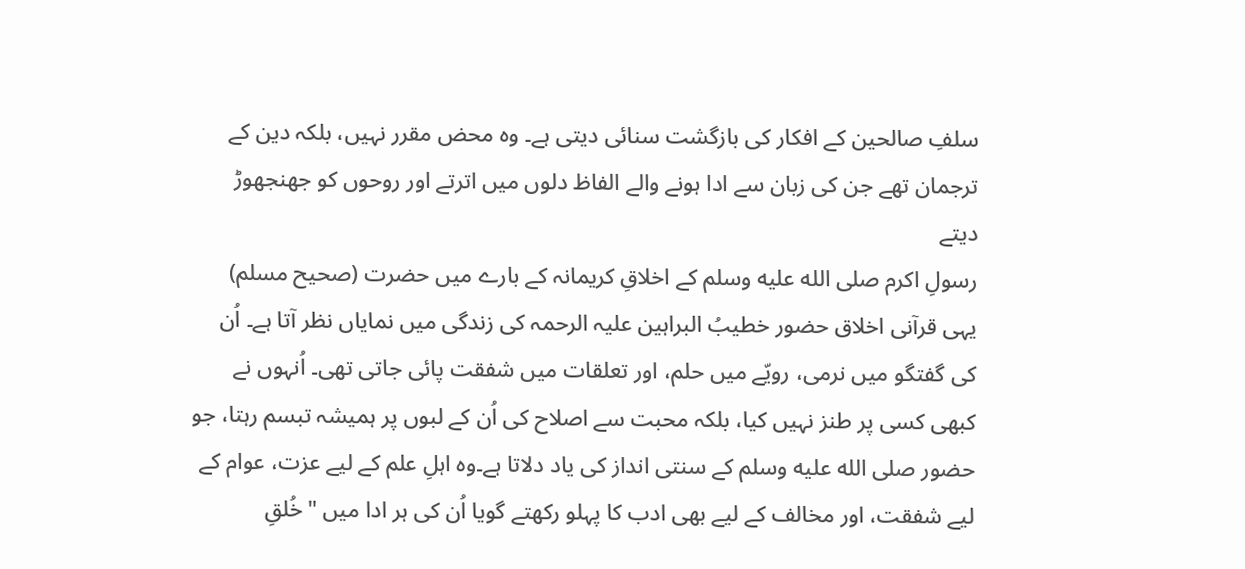سلفِ صالحین کے افکار کی بازگشت سنائی دیتی ہے۔ وہ محض مقرر نہیں، بلکہ دین کے ترجمان تھے جن کی زبان سے ادا ہونے والے الفاظ دلوں میں اترتے اور روحوں کو جھنجھوڑ دیتے
رسولِ اکرم صلى الله عليه وسلم کے اخلاقِ کریمانہ کے بارے میں حضرت (صحیح مسلم) یہی قرآنی اخلاق حضور خطیبُ البراہین علیہ الرحمہ کی زندگی میں نمایاں نظر آتا ہے۔ اُن کی گفتگو میں نرمی، رویّے میں حلم، اور تعلقات میں شفقت پائی جاتی تھی۔ اُنہوں نے کبھی کسی پر طنز نہیں کیا، بلکہ محبت سے اصلاح کی اُن کے لبوں پر ہمیشہ تبسم رہتا، جو حضور صلى الله عليه وسلم کے سنتی انداز کی یاد دلاتا ہے۔وہ اہلِ علم کے لیے عزت، عوام کے لیے شفقت، اور مخالف کے لیے بھی ادب کا پہلو رکھتے گویا اُن کی ہر ادا میں "خُلقِ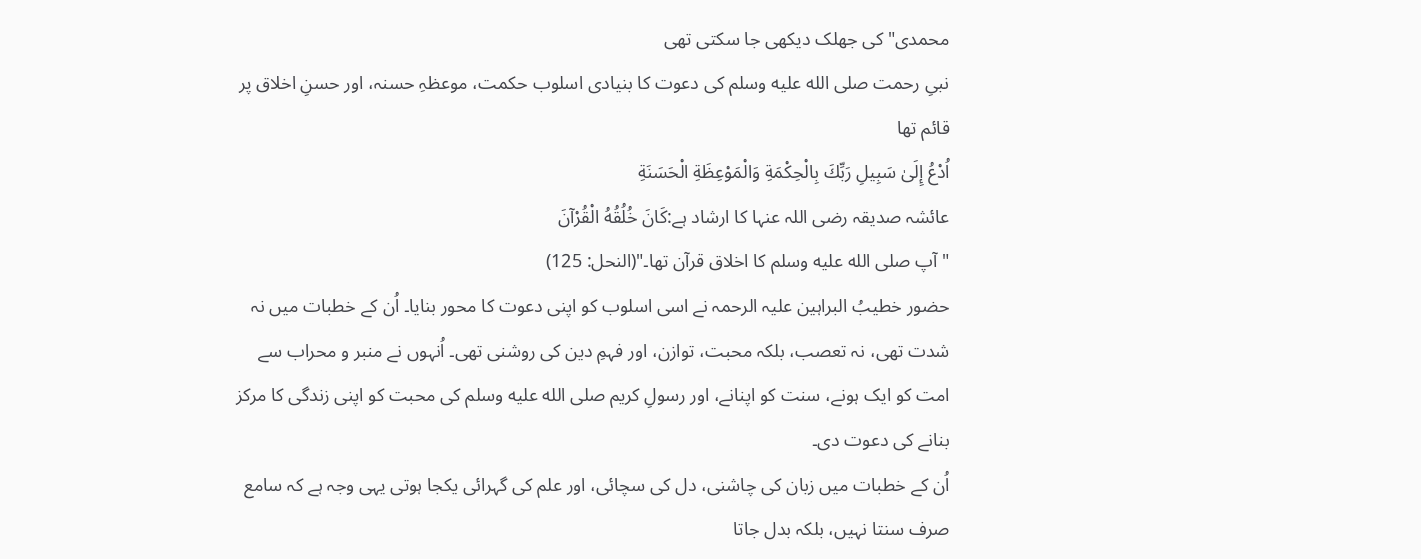محمدی" کی جھلک دیکھی جا سکتی تھی
نبیِ رحمت صلى الله عليه وسلم کی دعوت کا بنیادی اسلوب حکمت، موعظہِ حسنہ، اور حسنِ اخلاق پر قائم تھا
اُدْعُ إِلَىٰ سَبِيلِ رَبِّكَ بِالْحِكْمَةِ وَالْمَوْعِظَةِ الْحَسَنَةِ
عائشہ صدیقہ رضی اللہ عنہا کا ارشاد ہے:كَانَ خُلُقُهُ الْقُرْآنَ
"آپ صلى الله عليه وسلم کا اخلاق قرآن تھا۔"(النحل: 125)
حضور خطیبُ البراہین علیہ الرحمہ نے اسی اسلوب کو اپنی دعوت کا محور بنایا۔ اُن کے خطبات میں نہ شدت تھی، نہ تعصب، بلکہ محبت، توازن، اور فہمِ دین کی روشنی تھی۔ اُنہوں نے منبر و محراب سے امت کو ایک ہونے، سنت کو اپنانے، اور رسولِ کریم صلى الله عليه وسلم کی محبت کو اپنی زندگی کا مرکز بنانے کی دعوت دی۔
اُن کے خطبات میں زبان کی چاشنی، دل کی سچائی، اور علم کی گہرائی یکجا ہوتی یہی وجہ ہے کہ سامع صرف سنتا نہیں، بلکہ بدل جاتا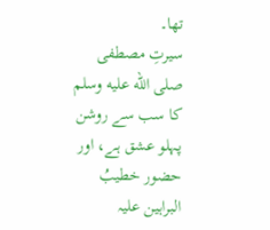تھا۔
سیرتِ مصطفی صلى الله عليه وسلم کا سب سے روشن پہلو عشق ہے، اور حضور خطیبُ البراہین علیہ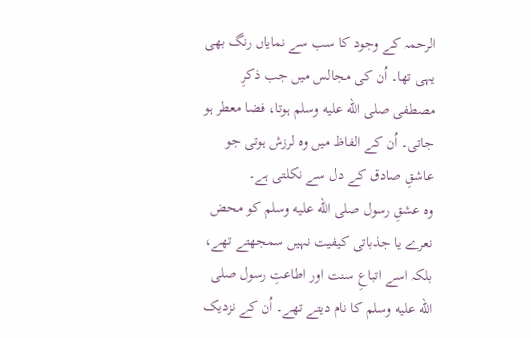الرحمہ کے وجود کا سب سے نمایاں رنگ بھی یہی تھا۔ اُن کی مجالس میں جب ذکرِ مصطفی صلى الله عليه وسلم ہوتا، فضا معطر ہو جاتی۔ اُن کے الفاظ میں وہ لرزش ہوتی جو عاشقِ صادق کے دل سے نکلتی ہے۔
وہ عشقِ رسول صلى الله عليه وسلم کو محض نعرے یا جذباتی کیفیت نہیں سمجھتے تھے، بلکہ اسے اتباعِ سنت اور اطاعتِ رسول صلى الله عليه وسلم کا نام دیتے تھے۔ اُن کے نزدیک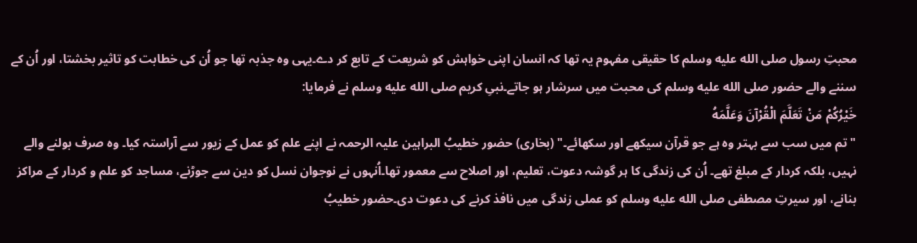محبتِ رسول صلى الله عليه وسلم کا حقیقی مفہوم یہ تھا کہ انسان اپنی خواہش کو شریعت کے تابع کر دے۔یہی وہ جذبہ تھا جو اُن کی خطابت کو تاثیر بخشتا، اور اُن کے سننے والے حضور صلى الله عليه وسلم کی محبت میں سرشار ہو جاتے۔نبیِ کریم صلى الله عليه وسلم نے فرمایا:
خَيْرُكُمْ مَنْ تَعَلَّمَ الْقُرْآنَ وَعَلَّمَهُ
"تم میں سب سے بہتر وہ ہے جو قرآن سیکھے اور سکھائے۔" (بخاری) حضور خطیبُ البراہین علیہ الرحمہ نے اپنے علم کو عمل کے زیور سے آراستہ کیا۔ وہ صرف بولنے والے نہیں، بلکہ کردار کے مبلغ تھے۔ اُن کی زندگی کا ہر گوشہ دعوت، تعلیم، اور اصلاح سے معمور تھا۔اُنہوں نے نوجوان نسل کو دین سے جوڑنے، مساجد کو علم و کردار کے مراکز بنانے، اور سیرتِ مصطفی صلى الله عليه وسلم کو عملی زندگی میں نافذ کرنے کی دعوت دی۔حضور خطیبُ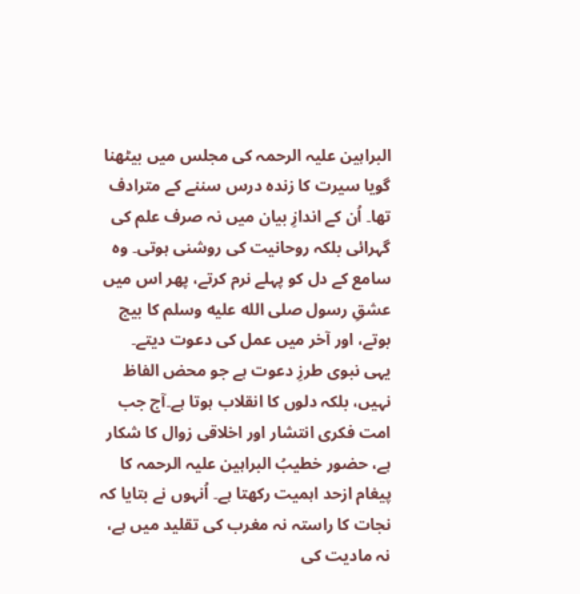البراہین علیہ الرحمہ کی مجلس میں بیٹھنا گویا سیرت کا زندہ درس سننے کے مترادف تھا۔ اُن کے اندازِ بیان میں نہ صرف علم کی گہرائی بلکہ روحانیت کی روشنی ہوتی۔ وہ سامع کے دل کو پہلے نرم کرتے، پھر اس میں عشقِ رسول صلى الله عليه وسلم کا بیج بوتے، اور آخر میں عمل کی دعوت دیتے۔
یہی نبوی طرزِ دعوت ہے جو محض الفاظ نہیں، بلکہ دلوں کا انقلاب ہوتا ہے۔آج جب امت فکری انتشار اور اخلاقی زوال کا شکار ہے، حضور خطیبُ البراہین علیہ الرحمہ کا پیغام ازحد اہمیت رکھتا ہے۔ اُنہوں نے بتایا کہ نجات کا راستہ نہ مغرب کی تقلید میں ہے، نہ مادیت کی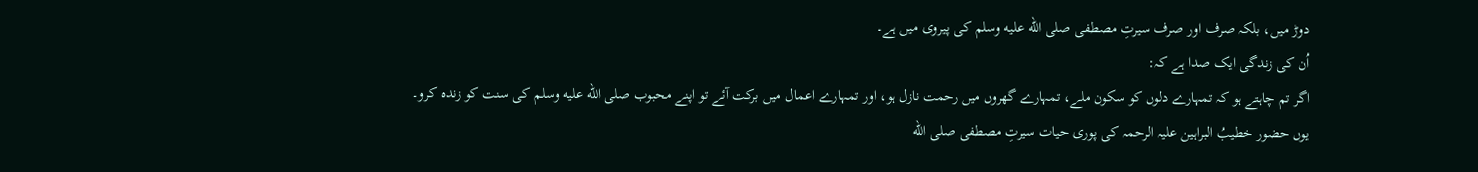دوڑ میں، بلکہ صرف اور صرف سیرتِ مصطفی صلى الله عليه وسلم کی پیروی میں ہے۔
اُن کی زندگی ایک صدا ہے کہ:
اگر تم چاہتے ہو کہ تمہارے دلوں کو سکون ملے، تمہارے گھروں میں رحمت نازل ہو، اور تمہارے اعمال میں برکت آئے تو اپنے محبوب صلى الله عليه وسلم کی سنت کو زندہ کرو۔
یوں حضور خطیبُ البراہین علیہ الرحمہ کی پوری حیات سیرتِ مصطفی صلى الله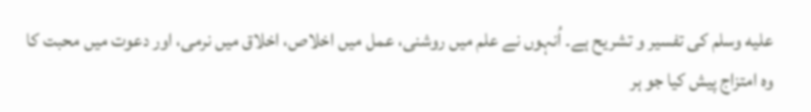عليه وسلم کی تفسیر و تشریح ہے۔ اُنہوں نے علم میں روشنی، عمل میں اخلاص، اخلاق میں نرمی، اور دعوت میں محبت کا وہ امتزاج پیش کیا جو ہر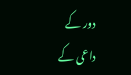دور کے داعی کے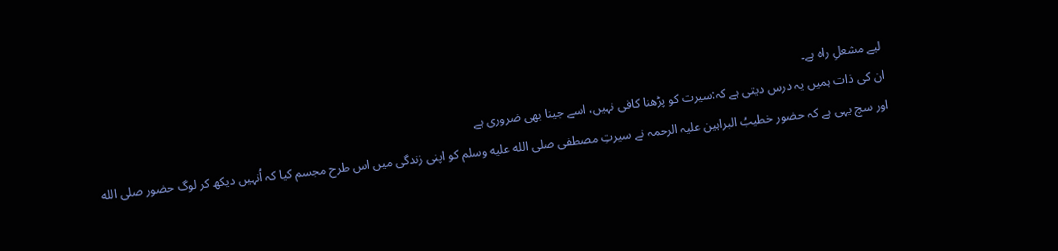لیے مشعلِ راہ ہے۔
ان کی ذات ہمیں یہ درس دیتی ہے کہ:سیرت کو پڑھنا کافی نہیں، اسے جینا بھی ضروری ہے
اور سچ یہی ہے کہ حضور خطیبُ البراہین علیہ الرحمہ نے سیرتِ مصطفی صلى الله عليه وسلم کو اپنی زندگی میں اس طرح مجسم کیا کہ اُنہیں دیکھ کر لوگ حضور صلى الله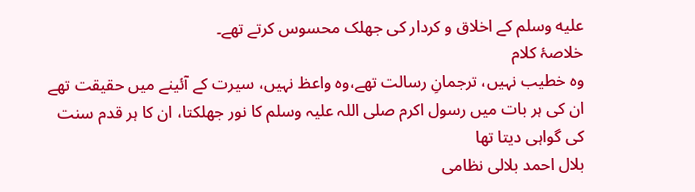عليه وسلم کے اخلاق و کردار کی جھلک محسوس کرتے تھے۔
خلاصۂ کلام
وہ خطیب نہیں، ترجمانِ رسالت تھے،وہ واعظ نہیں، سیرت کے آئینے میں حقیقت تھے ان کی ہر بات میں رسول اکرم صلی اللہ علیہ وسلم کا نور جھلکتا، ان کا ہر قدم سنت کی گواہی دیتا تھا
بلال احمد بلالی نظامی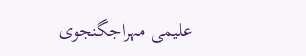علیمی مہراجگنجوی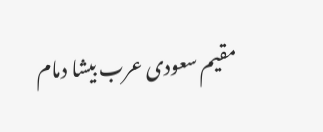مقیم سعودی عرب بیشا دمام